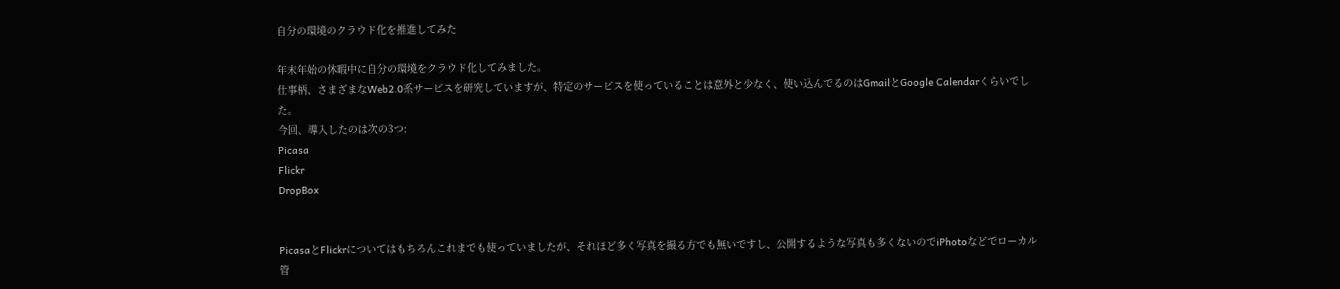自分の環境のクラウド化を推進してみた

年末年始の休暇中に自分の環境をクラウド化してみました。
仕事柄、さまざまなWeb2.0系サービスを研究していますが、特定のサービスを使っていることは意外と少なく、使い込んでるのはGmailとGoogle Calendarくらいでした。
今回、導入したのは次の3つ:
Picasa
Flickr
DropBox


PicasaとFlickrについてはもちろんこれまでも使っていましたが、それほど多く写真を撮る方でも無いですし、公開するような写真も多くないのでiPhotoなどでローカル管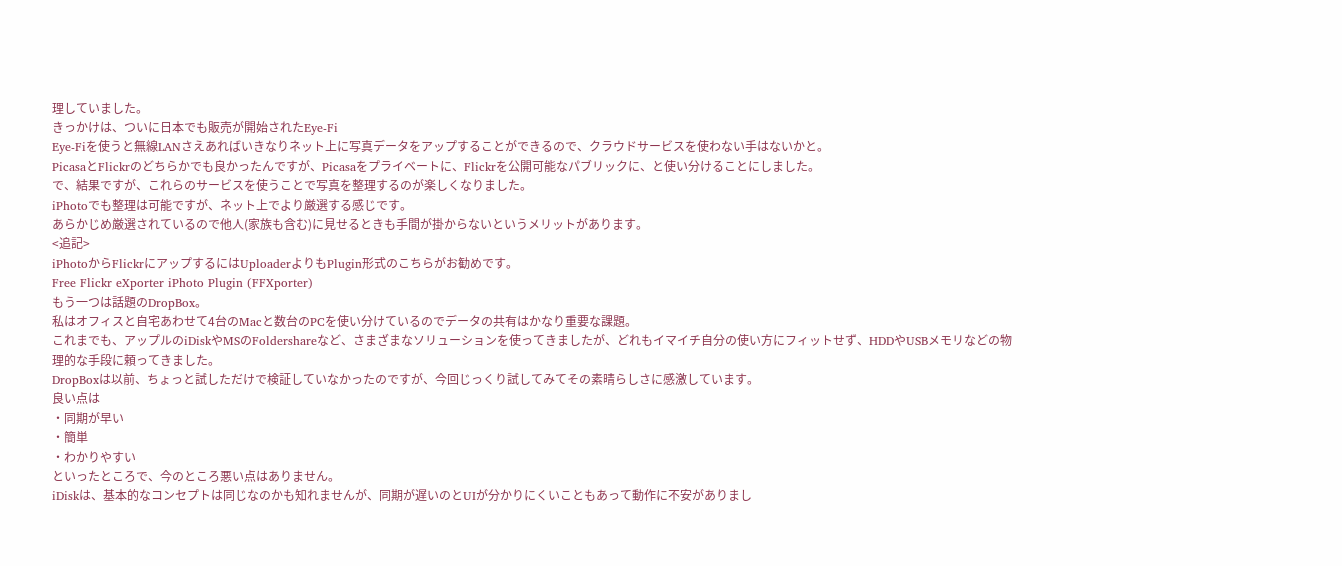理していました。
きっかけは、ついに日本でも販売が開始されたEye-Fi
Eye-Fiを使うと無線LANさえあればいきなりネット上に写真データをアップすることができるので、クラウドサービスを使わない手はないかと。
PicasaとFlickrのどちらかでも良かったんですが、Picasaをプライベートに、Flickrを公開可能なパブリックに、と使い分けることにしました。
で、結果ですが、これらのサービスを使うことで写真を整理するのが楽しくなりました。
iPhotoでも整理は可能ですが、ネット上でより厳選する感じです。
あらかじめ厳選されているので他人(家族も含む)に見せるときも手間が掛からないというメリットがあります。
<追記>
iPhotoからFlickrにアップするにはUploaderよりもPlugin形式のこちらがお勧めです。
Free Flickr eXporter iPhoto Plugin (FFXporter)
もう一つは話題のDropBox。
私はオフィスと自宅あわせて4台のMacと数台のPCを使い分けているのでデータの共有はかなり重要な課題。
これまでも、アップルのiDiskやMSのFoldershareなど、さまざまなソリューションを使ってきましたが、どれもイマイチ自分の使い方にフィットせず、HDDやUSBメモリなどの物理的な手段に頼ってきました。
DropBoxは以前、ちょっと試しただけで検証していなかったのですが、今回じっくり試してみてその素晴らしさに感激しています。
良い点は
・同期が早い
・簡単
・わかりやすい
といったところで、今のところ悪い点はありません。
iDiskは、基本的なコンセプトは同じなのかも知れませんが、同期が遅いのとUIが分かりにくいこともあって動作に不安がありまし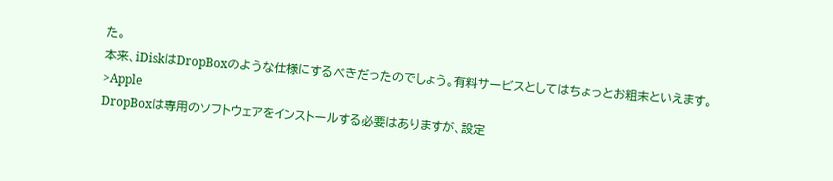た。
本来、iDiskはDropBoxのような仕様にするべきだったのでしょう。有料サービスとしてはちょっとお粗末といえます。>Apple
DropBoxは専用のソフトウェアをインストールする必要はありますが、設定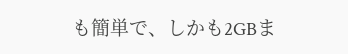も簡単で、しかも2GBま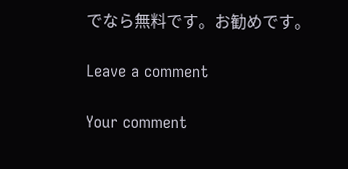でなら無料です。お勧めです。

Leave a comment

Your comment